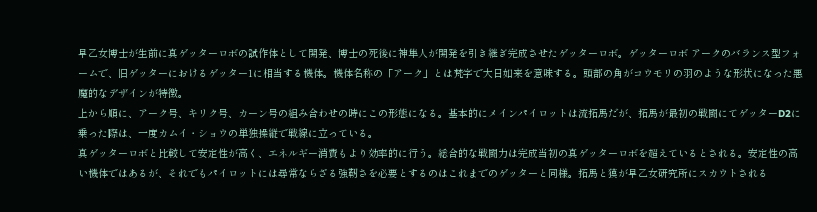早乙女博士が生前に真ゲッターロボの試作体として開発、博士の死後に神隼人が開発を引き継ぎ完成させたゲッターロボ。ゲッターロボ アークのバランス型フォームで、旧ゲッターにおけるゲッター1に相当する機体。機体名称の「アーク」とは梵字で大日如来を意味する。頭部の角がコウモリの羽のような形状になった悪魔的なデザインが特徴。
上から順に、アーク号、キリク号、カーン号の組み合わせの時にこの形態になる。基本的にメインパイロットは流拓馬だが、拓馬が最初の戦闘にてゲッターD2に乗った際は、一度カムイ・ショウの単独操縦で戦線に立っている。
真ゲッターロボと比較して安定性が高く、エネルギー消費もより効率的に行う。総合的な戦闘力は完成当初の真ゲッターロボを超えているとされる。安定性の高い機体ではあるが、それでもパイロットには尋常ならざる強靭さを必要とするのはこれまでのゲッターと同様。拓馬と獏が早乙女研究所にスカウトされる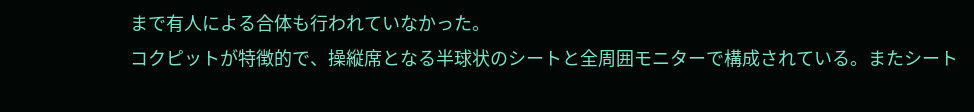まで有人による合体も行われていなかった。
コクピットが特徴的で、操縦席となる半球状のシートと全周囲モニターで構成されている。またシート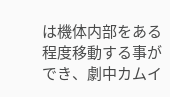は機体内部をある程度移動する事ができ、劇中カムイ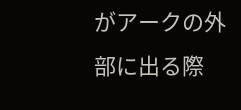がアークの外部に出る際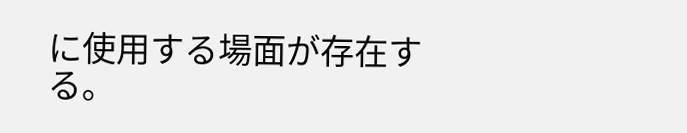に使用する場面が存在する。